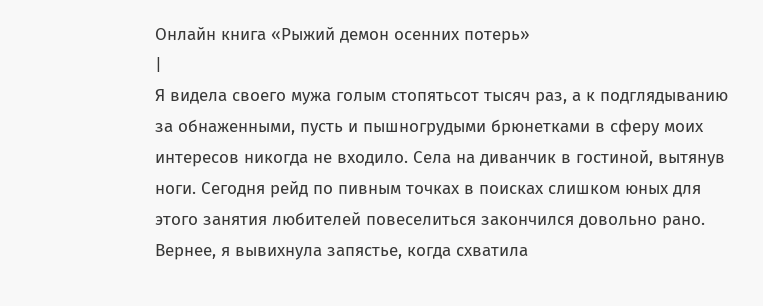Онлайн книга «Рыжий демон осенних потерь»
|
Я видела своего мужа голым стопятьсот тысяч раз, а к подглядыванию за обнаженными, пусть и пышногрудыми брюнетками в сферу моих интересов никогда не входило. Села на диванчик в гостиной, вытянув ноги. Сегодня рейд по пивным точках в поисках слишком юных для этого занятия любителей повеселиться закончился довольно рано. Вернее, я вывихнула запястье, когда схватила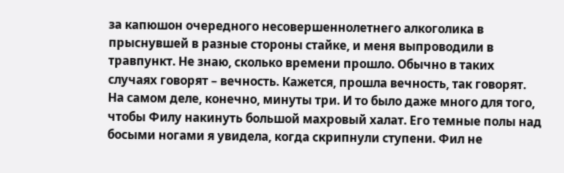за капюшон очередного несовершеннолетнего алкоголика в прыснувшей в разные стороны стайке, и меня выпроводили в травпункт. Не знаю, сколько времени прошло. Обычно в таких случаях говорят – вечность. Кажется, прошла вечность, так говорят. На самом деле, конечно, минуты три. И то было даже много для того, чтобы Филу накинуть большой махровый халат. Его темные полы над босыми ногами я увидела, когда скрипнули ступени. Фил не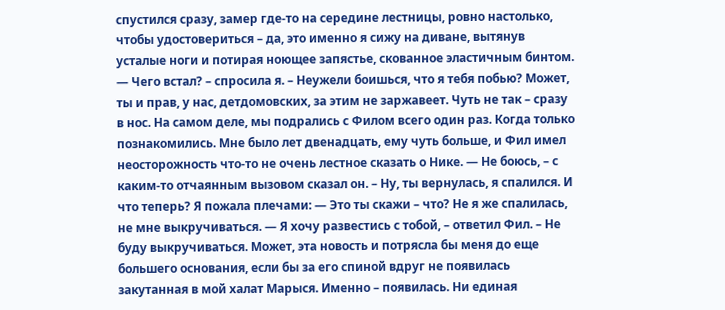спустился сразу, замер где-то на середине лестницы, ровно настолько, чтобы удостовериться – да, это именно я сижу на диване, вытянув усталые ноги и потирая ноющее запястье, скованное эластичным бинтом. — Чего встал? – спросила я. – Неужели боишься, что я тебя побью? Может, ты и прав, у нас, детдомовских, за этим не заржавеет. Чуть не так – сразу в нос. На самом деле, мы подрались с Филом всего один раз. Когда только познакомились. Мне было лет двенадцать, ему чуть больше, и Фил имел неосторожность что-то не очень лестное сказать о Нике. — Не боюсь, – с каким-то отчаянным вызовом сказал он. – Ну, ты вернулась, я спалился. И что теперь? Я пожала плечами: — Это ты скажи – что? Не я же спалилась, не мне выкручиваться. — Я хочу развестись с тобой, – ответил Фил. – Не буду выкручиваться. Может, эта новость и потрясла бы меня до еще большего основания, если бы за его спиной вдруг не появилась закутанная в мой халат Марыся. Именно – появилась. Ни единая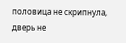половица не скрипнула, дверь не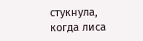стукнула, когда лиса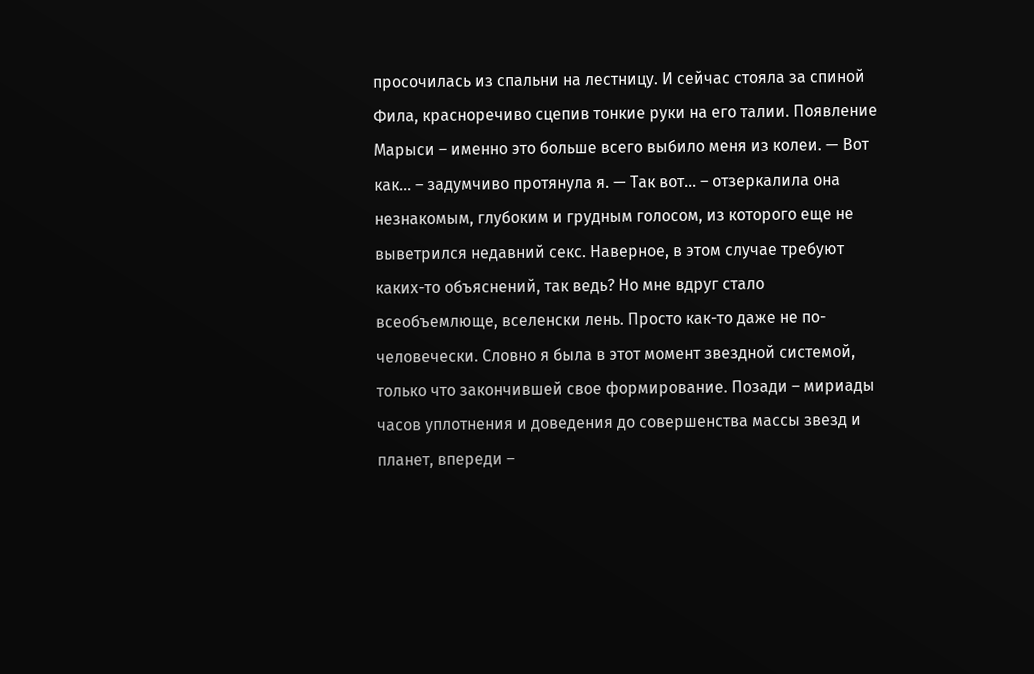просочилась из спальни на лестницу. И сейчас стояла за спиной Фила, красноречиво сцепив тонкие руки на его талии. Появление Марыси – именно это больше всего выбило меня из колеи. — Вот как… – задумчиво протянула я. — Так вот… – отзеркалила она незнакомым, глубоким и грудным голосом, из которого еще не выветрился недавний секс. Наверное, в этом случае требуют каких-то объяснений, так ведь? Но мне вдруг стало всеобъемлюще, вселенски лень. Просто как-то даже не по-человечески. Словно я была в этот момент звездной системой, только что закончившей свое формирование. Позади – мириады часов уплотнения и доведения до совершенства массы звезд и планет, впереди –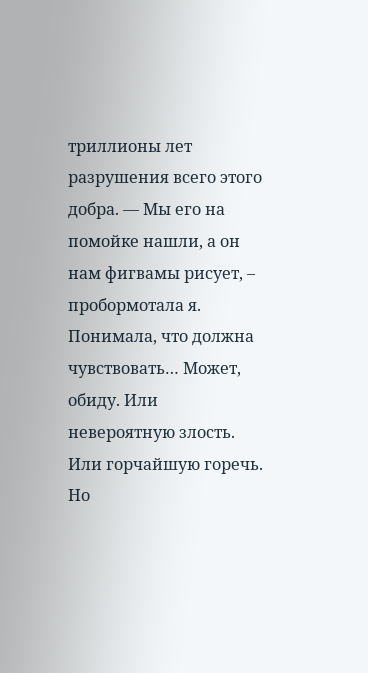триллионы лет разрушения всего этого добра. — Мы его на помойке нашли, а он нам фигвамы рисует, – пробормотала я. Понимала, что должна чувствовать… Может, обиду. Или невероятную злость. Или горчайшую горечь. Но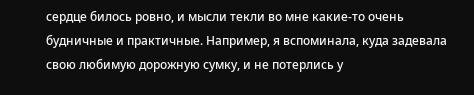сердце билось ровно, и мысли текли во мне какие-то очень будничные и практичные. Например, я вспоминала, куда задевала свою любимую дорожную сумку, и не потерлись у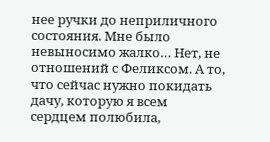нее ручки до неприличного состояния. Мне было невыносимо жалко… Нет, не отношений с Феликсом. А то, что сейчас нужно покидать дачу, которую я всем сердцем полюбила,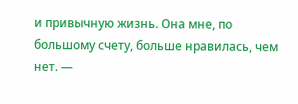и привычную жизнь. Она мне, по большому счету, больше нравилась, чем нет. —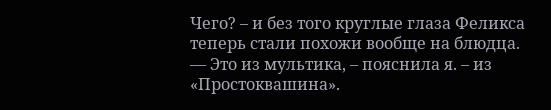Чего? – и без того круглые глаза Феликса теперь стали похожи вообще на блюдца. — Это из мультика, – пояснила я. – из «Простоквашина».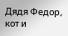Дядя Федор, кот и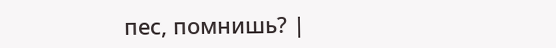пес, помнишь? |